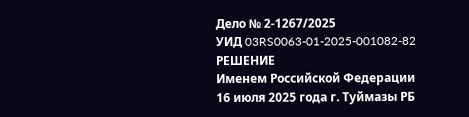Дело № 2-1267/2025
УИД 03RS0063-01-2025-001082-82
РЕШЕНИЕ
Именем Российской Федерации
16 июля 2025 года г. Туймазы РБ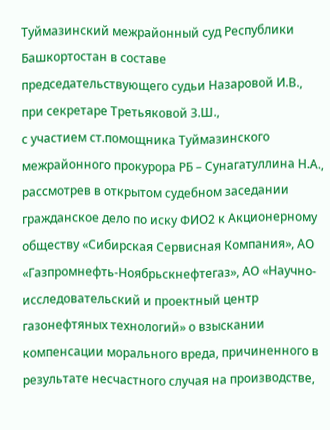Туймазинский межрайонный суд Республики Башкортостан в составе
председательствующего судьи Назаровой И.В.,
при секретаре Третьяковой З.Ш.,
с участием ст.помощника Туймазинского межрайонного прокурора РБ – Сунагатуллина Н.А.,
рассмотрев в открытом судебном заседании гражданское дело по иску ФИО2 к Акционерному обществу «Сибирская Сервисная Компания», АО «Газпромнефть-Ноябрьскнефтегаз», АО «Научно-исследовательский и проектный центр газонефтяных технологий» о взыскании компенсации морального вреда, причиненного в результате несчастного случая на производстве,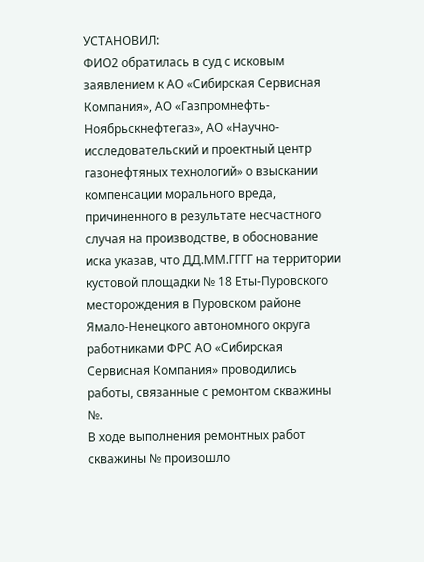УСТАНОВИЛ:
ФИО2 обратилась в суд с исковым заявлением к АО «Сибирская Сервисная Компания», АО «Газпромнефть-Ноябрьскнефтегаз», АО «Научно-исследовательский и проектный центр газонефтяных технологий» о взыскании компенсации морального вреда, причиненного в результате несчастного случая на производстве, в обоснование иска указав, что ДД.ММ.ГГГГ на территории кустовой площадки № 18 Еты-Пуровского месторождения в Пуровском районе Ямало-Ненецкого автономного округа работниками ФРС АО «Сибирская Сервисная Компания» проводились работы, связанные с ремонтом скважины №.
В ходе выполнения ремонтных работ скважины № произошло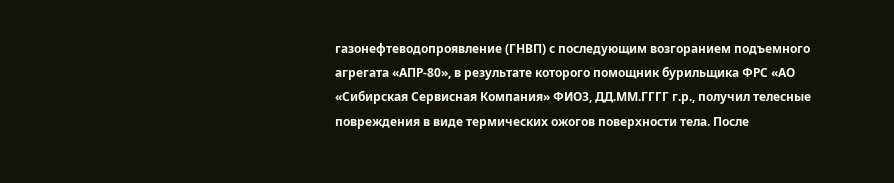газонефтеводопроявление (ГНВП) с последующим возгоранием подъемного агрегата «АПР-80», в результате которого помощник бурильщика ФРС «АО «Сибирская Сервисная Компания» ФИО3, ДД.ММ.ГГГГ г.р., получил телесные повреждения в виде термических ожогов поверхности тела. После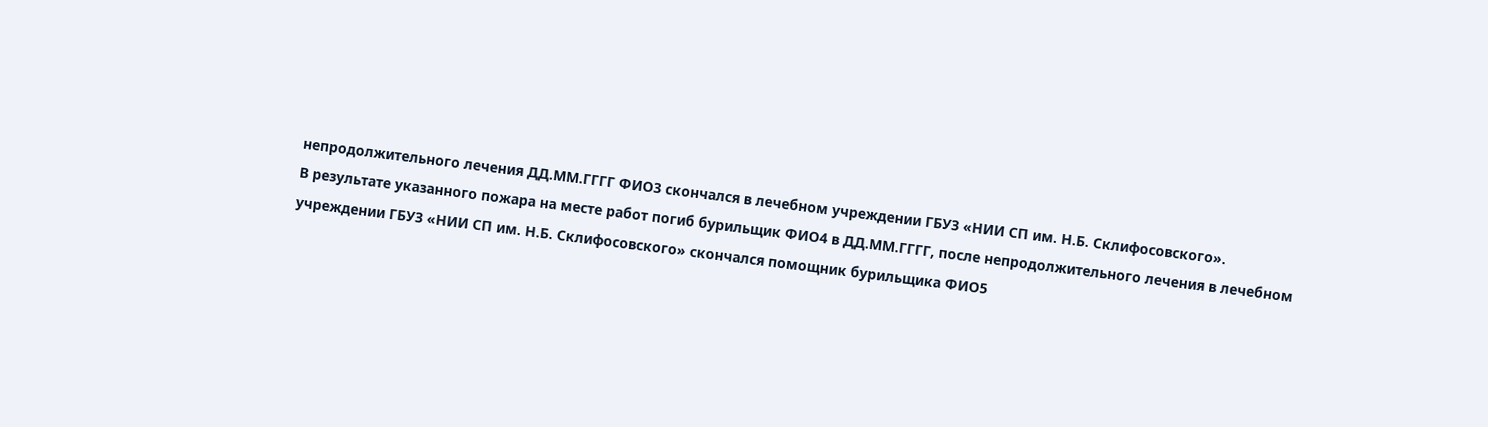непродолжительного лечения ДД.ММ.ГГГГ ФИО3 скончался в лечебном учреждении ГБУЗ «НИИ СП им. Н.Б. Склифосовского».
В результате указанного пожара на месте работ погиб бурильщик ФИО4 в ДД.ММ.ГГГГ, после непродолжительного лечения в лечебном учреждении ГБУЗ «НИИ СП им. Н.Б. Склифосовского» скончался помощник бурильщика ФИО5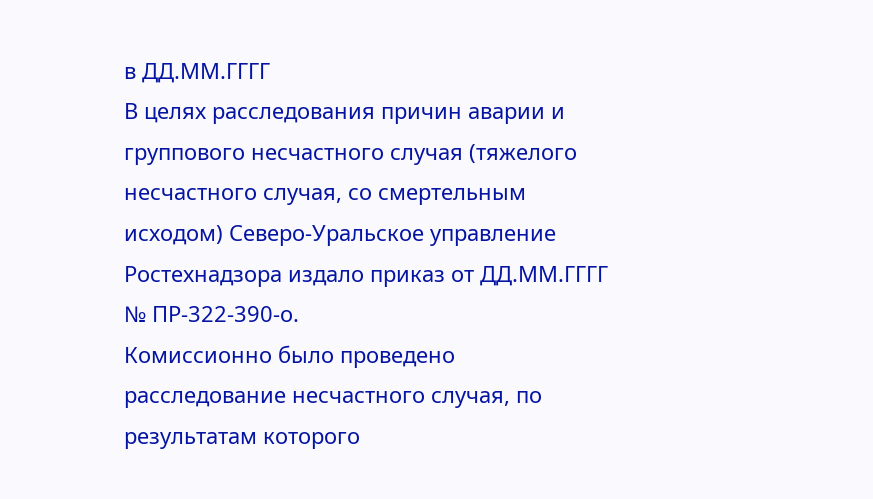в ДД.ММ.ГГГГ
В целях расследования причин аварии и группового несчастного случая (тяжелого несчастного случая, со смертельным исходом) Северо-Уральское управление Ростехнадзора издало приказ от ДД.ММ.ГГГГ № ПР-322-390-о.
Комиссионно было проведено расследование несчастного случая, по результатам которого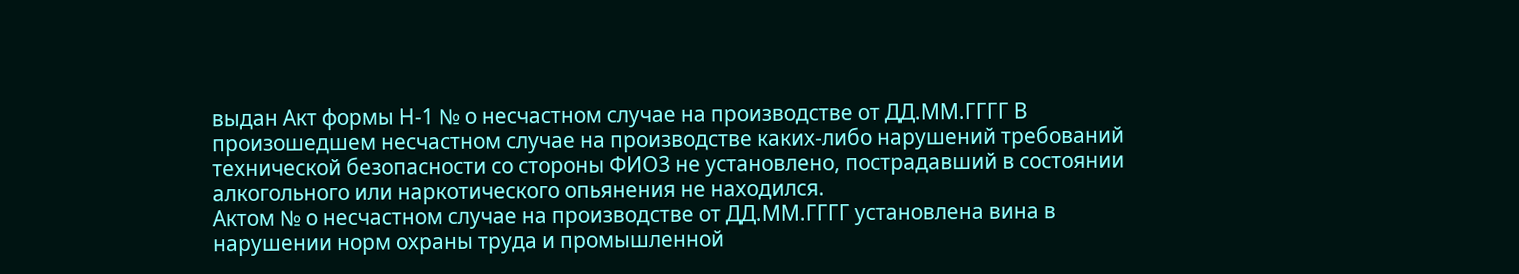выдан Акт формы Н-1 № о несчастном случае на производстве от ДД.ММ.ГГГГ В произошедшем несчастном случае на производстве каких-либо нарушений требований технической безопасности со стороны ФИО3 не установлено, пострадавший в состоянии алкогольного или наркотического опьянения не находился.
Актом № о несчастном случае на производстве от ДД.ММ.ГГГГ установлена вина в нарушении норм охраны труда и промышленной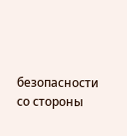безопасности со стороны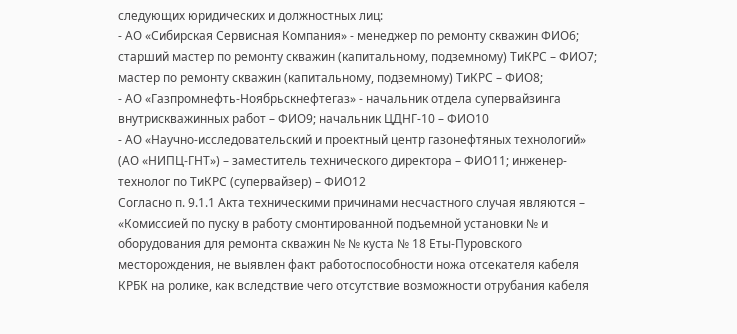следующих юридических и должностных лиц:
- АО «Сибирская Сервисная Компания» - менеджер по ремонту скважин ФИО6; старший мастер по ремонту скважин (капитальному, подземному) ТиКРС – ФИО7; мастер по ремонту скважин (капитальному, подземному) ТиКРС – ФИО8;
- АО «Газпромнефть-Ноябрьскнефтегаз» - начальник отдела супервайзинга внутрискважинных работ – ФИО9; начальник ЦДНГ-10 – ФИО10
- АО «Научно-исследовательский и проектный центр газонефтяных технологий» (АО «НИПЦ-ГНТ») – заместитель технического директора – ФИО11; инженер-технолог по ТиКРС (супервайзер) – ФИО12
Согласно п. 9.1.1 Акта техническими причинами несчастного случая являются – «Комиссией по пуску в работу смонтированной подъемной установки № и оборудования для ремонта скважин № № куста № 18 Еты-Пуровского месторождения, не выявлен факт работоспособности ножа отсекателя кабеля КРБК на ролике, как вследствие чего отсутствие возможности отрубания кабеля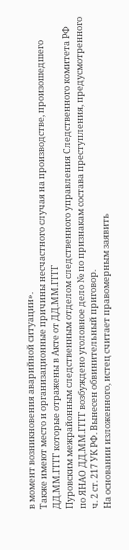в момент возникновения аварийной ситуации».
Также имеют место и организационные причины несчастного случая на производстве, произошедшего ДД.ММ.ГГГГ которые отражены в Акте от ДД.ММ.ГГГГ
Пуровским межрайонным следственным отделом следственного управления Следственного комитета РФ по ЯНАО ДД.ММ.ГГГГ возбуждено уголовное дело № по признакам состава преступления, предусмотренного ч. 2 ст. 217 УК РФ. Вынесен обвинительный приговор.
На основании изложенного, истец считает правомерным заявить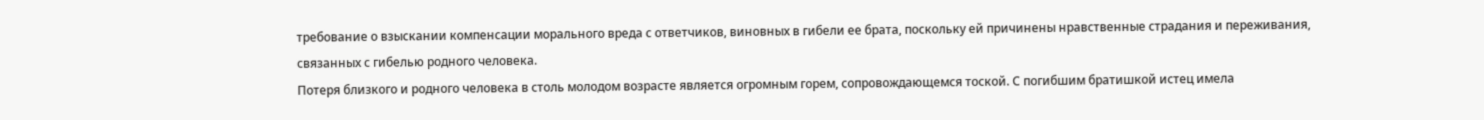требование о взыскании компенсации морального вреда с ответчиков, виновных в гибели ее брата, поскольку ей причинены нравственные страдания и переживания, связанных с гибелью родного человека.
Потеря близкого и родного человека в столь молодом возрасте является огромным горем, сопровождающемся тоской. С погибшим братишкой истец имела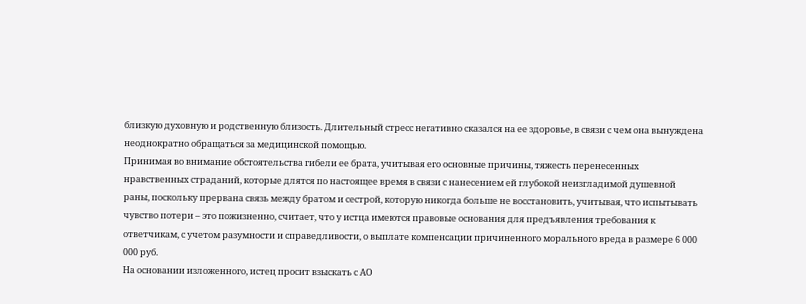близкую духовную и родственную близость. Длительный стресс негативно сказался на ее здоровье, в связи с чем она вынуждена неоднократно обращаться за медицинской помощью.
Принимая во внимание обстоятельства гибели ее брата, учитывая его основные причины, тяжесть перенесенных нравственных страданий, которые длятся по настоящее время в связи с нанесением ей глубокой неизгладимой душевной раны, поскольку прервана связь между братом и сестрой, которую никогда больше не восстановить, учитывая, что испытывать чувство потери – это пожизненно, считает, что у истца имеются правовые основания для предъявления требования к ответчикам, с учетом разумности и справедливости, о выплате компенсации причиненного морального вреда в размере 6 000 000 руб.
На основании изложенного, истец просит взыскать с АО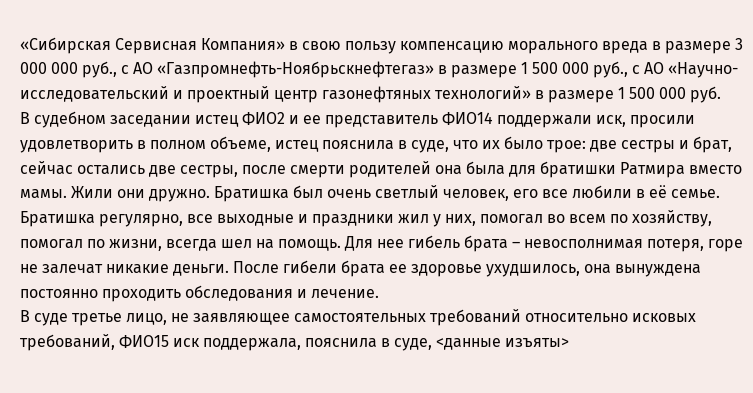«Сибирская Сервисная Компания» в свою пользу компенсацию морального вреда в размере 3 000 000 руб., с АО «Газпромнефть-Ноябрьскнефтегаз» в размере 1 500 000 руб., с АО «Научно-исследовательский и проектный центр газонефтяных технологий» в размере 1 500 000 руб.
В судебном заседании истец ФИО2 и ее представитель ФИО14 поддержали иск, просили удовлетворить в полном объеме, истец пояснила в суде, что их было трое: две сестры и брат, сейчас остались две сестры, после смерти родителей она была для братишки Ратмира вместо мамы. Жили они дружно. Братишка был очень светлый человек, его все любили в её семье. Братишка регулярно, все выходные и праздники жил у них, помогал во всем по хозяйству, помогал по жизни, всегда шел на помощь. Для нее гибель брата – невосполнимая потеря, горе не залечат никакие деньги. После гибели брата ее здоровье ухудшилось, она вынуждена постоянно проходить обследования и лечение.
В суде третье лицо, не заявляющее самостоятельных требований относительно исковых требований, ФИО15 иск поддержала, пояснила в суде, <данные изъяты>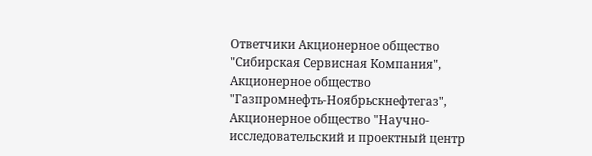Ответчики Акционерное общество "Сибирская Сервисная Компания", Акционерное общество "Газпромнефть-Ноябрьскнефтегаз", Акционерное общество "Научно-исследовательский и проектный центр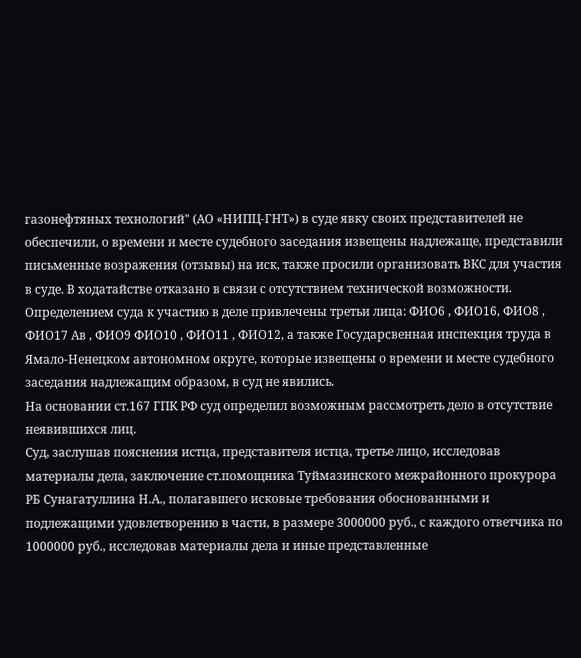газонефтяных технологий" (АО «НИПЦ-ГНТ») в суде явку своих представителей не обеспечили, о времени и месте судебного заседания извещены надлежаще, представили письменные возражения (отзывы) на иск, также просили организовать ВКС для участия в суде. В ходатайстве отказано в связи с отсутствием технической возможности.
Определением суда к участию в деле привлечены третьи лица: ФИО6 , ФИО16, ФИО8 , ФИО17 Ав , ФИО9 ФИО10 , ФИО11 , ФИО12, а также Государсвенная инспекция труда в Ямало-Ненецком автономном округе, которые извещены о времени и месте судебного заседания надлежащим образом, в суд не явились.
На основании ст.167 ГПК РФ суд определил возможным рассмотреть дело в отсутствие неявившихся лиц.
Суд, заслушав пояснения истца, представителя истца, третье лицо, исследовав материалы дела, заключение ст.помощника Туймазинского межрайонного прокурора РБ Сунагатуллина Н.А., полагавшего исковые требования обоснованными и подлежащими удовлетворению в части, в размере 3000000 руб., с каждого ответчика по 1000000 руб., исследовав материалы дела и иные представленные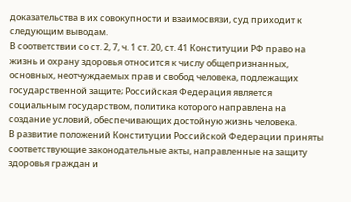доказательства в их совокупности и взаимосвязи, суд приходит к следующим выводам.
В соответствии со ст. 2, 7, ч. 1 ст. 20, ст. 41 Конституции РФ право на жизнь и охрану здоровья относится к числу общепризнанных, основных, неотчуждаемых прав и свобод человека, подлежащих государственной защите; Российская Федерация является социальным государством, политика которого направлена на создание условий, обеспечивающих достойную жизнь человека.
В развитие положений Конституции Российской Федерации приняты соответствующие законодательные акты, направленные на защиту здоровья граждан и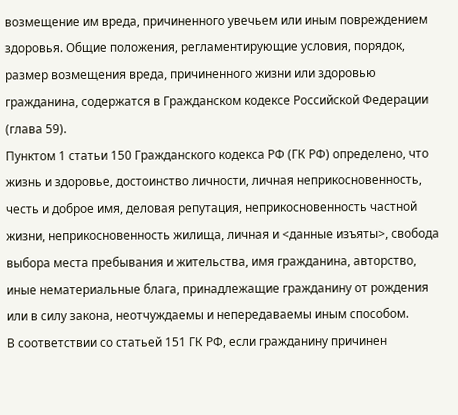возмещение им вреда, причиненного увечьем или иным повреждением здоровья. Общие положения, регламентирующие условия, порядок, размер возмещения вреда, причиненного жизни или здоровью гражданина, содержатся в Гражданском кодексе Российской Федерации (глава 59).
Пунктом 1 статьи 150 Гражданского кодекса РФ (ГК РФ) определено, что жизнь и здоровье, достоинство личности, личная неприкосновенность, честь и доброе имя, деловая репутация, неприкосновенность частной жизни, неприкосновенность жилища, личная и <данные изъяты>, свобода выбора места пребывания и жительства, имя гражданина, авторство, иные нематериальные блага, принадлежащие гражданину от рождения или в силу закона, неотчуждаемы и непередаваемы иным способом.
В соответствии со статьей 151 ГК РФ, если гражданину причинен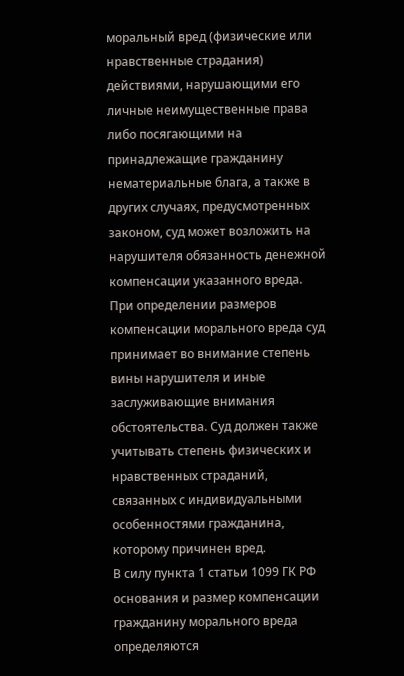моральный вред (физические или нравственные страдания) действиями, нарушающими его личные неимущественные права либо посягающими на принадлежащие гражданину нематериальные блага, а также в других случаях, предусмотренных законом, суд может возложить на нарушителя обязанность денежной компенсации указанного вреда. При определении размеров компенсации морального вреда суд принимает во внимание степень вины нарушителя и иные заслуживающие внимания обстоятельства. Суд должен также учитывать степень физических и нравственных страданий, связанных с индивидуальными особенностями гражданина, которому причинен вред.
В силу пункта 1 статьи 1099 ГК РФ основания и размер компенсации гражданину морального вреда определяются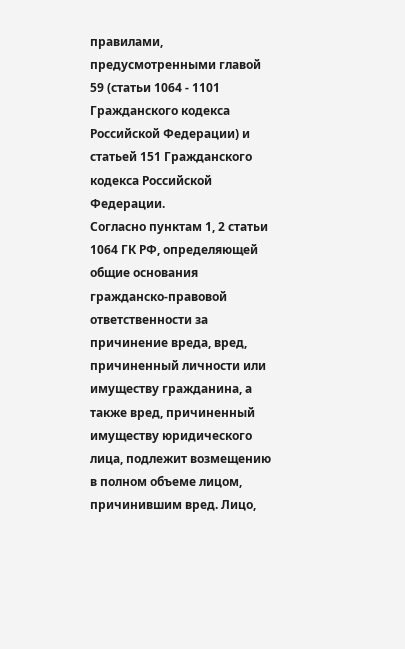правилами, предусмотренными главой 59 (статьи 1064 - 1101 Гражданского кодекса Российской Федерации) и статьей 151 Гражданского кодекса Российской Федерации.
Согласно пунктам 1, 2 статьи 1064 ГК РФ, определяющей общие основания гражданско-правовой ответственности за причинение вреда, вред, причиненный личности или имуществу гражданина, а также вред, причиненный имуществу юридического лица, подлежит возмещению в полном объеме лицом, причинившим вред. Лицо,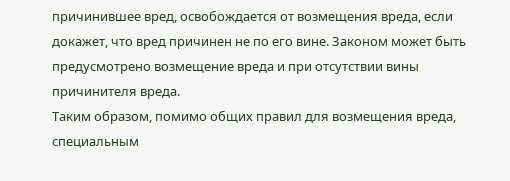причинившее вред, освобождается от возмещения вреда, если докажет, что вред причинен не по его вине. Законом может быть предусмотрено возмещение вреда и при отсутствии вины причинителя вреда.
Таким образом, помимо общих правил для возмещения вреда, специальным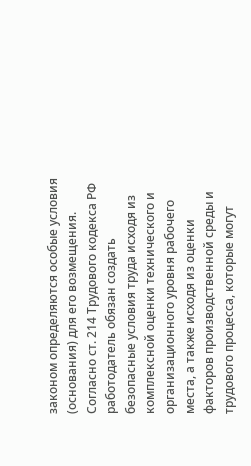законом определяются особые условия (основания) для его возмещения.
Согласно ст. 214 Трудового кодекса РФ работодатель обязан создать безопасные условия труда исходя из комплексной оценки технического и организационного уровня рабочего места, а также исходя из оценки факторов производственной среды и трудового процесса, которые могут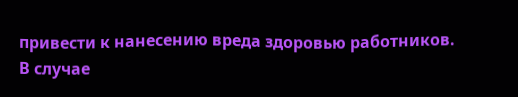привести к нанесению вреда здоровью работников.
В случае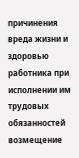причинения вреда жизни и здоровью работника при исполнении им трудовых обязанностей возмещение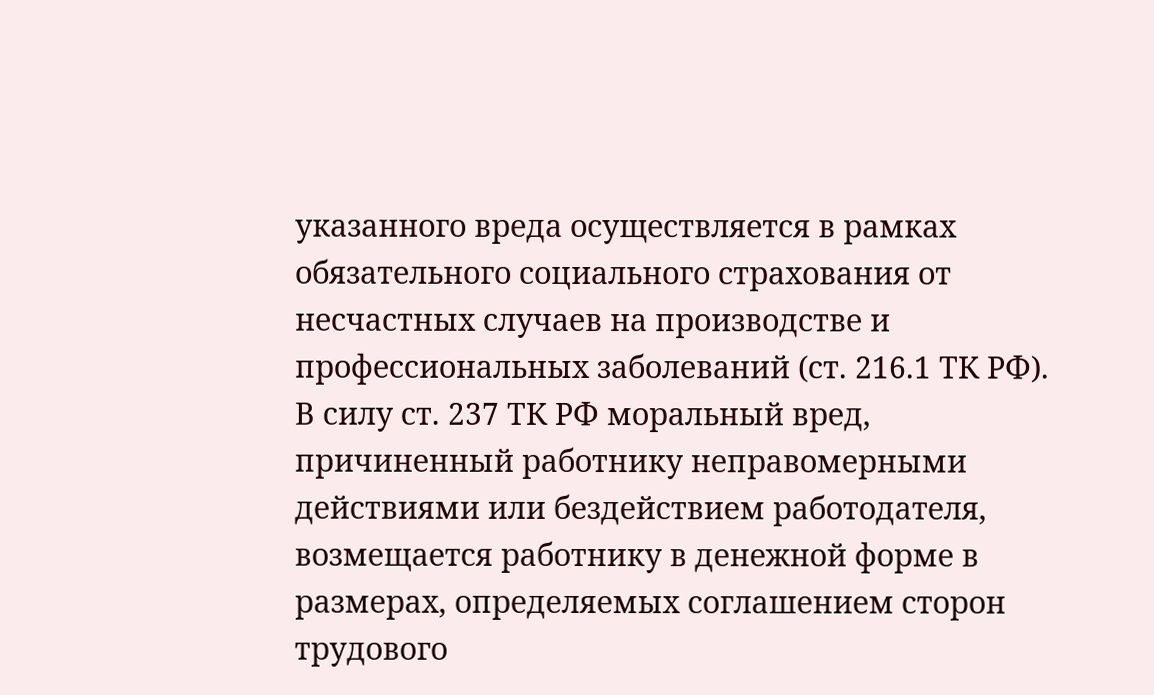указанного вреда осуществляется в рамках обязательного социального страхования от несчастных случаев на производстве и профессиональных заболеваний (ст. 216.1 ТК РФ).
В силу ст. 237 ТК РФ моральный вред, причиненный работнику неправомерными действиями или бездействием работодателя, возмещается работнику в денежной форме в размерах, определяемых соглашением сторон трудового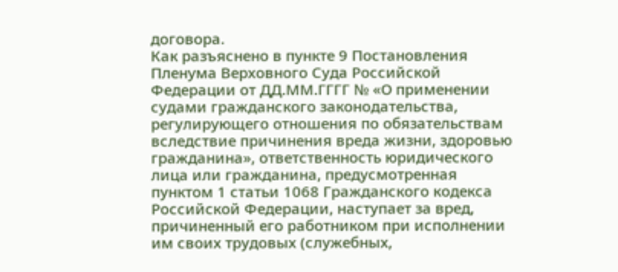договора.
Как разъяснено в пункте 9 Постановления Пленума Верховного Суда Российской Федерации от ДД.ММ.ГГГГ № «О применении судами гражданского законодательства, регулирующего отношения по обязательствам вследствие причинения вреда жизни, здоровью гражданина», ответственность юридического лица или гражданина, предусмотренная пунктом 1 статьи 1068 Гражданского кодекса Российской Федерации, наступает за вред, причиненный его работником при исполнении им своих трудовых (служебных,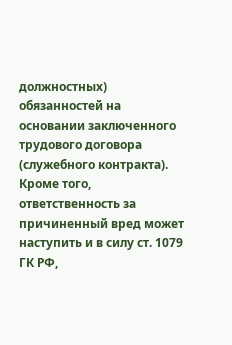должностных) обязанностей на основании заключенного трудового договора (служебного контракта).
Кроме того, ответственность за причиненный вред может наступить и в силу ст. 1079 ГК РФ,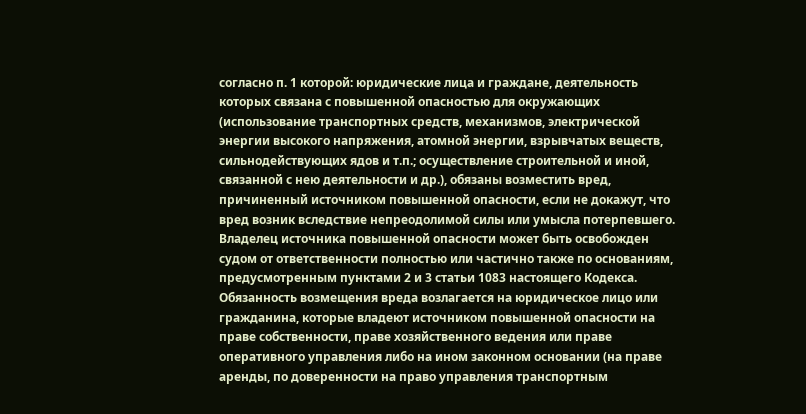согласно п. 1 которой: юридические лица и граждане, деятельность которых связана с повышенной опасностью для окружающих (использование транспортных средств, механизмов, электрической энергии высокого напряжения, атомной энергии, взрывчатых веществ, сильнодействующих ядов и т.п.; осуществление строительной и иной, связанной с нею деятельности и др.), обязаны возместить вред, причиненный источником повышенной опасности, если не докажут, что вред возник вследствие непреодолимой силы или умысла потерпевшего. Владелец источника повышенной опасности может быть освобожден судом от ответственности полностью или частично также по основаниям, предусмотренным пунктами 2 и 3 статьи 1083 настоящего Кодекса.
Обязанность возмещения вреда возлагается на юридическое лицо или гражданина, которые владеют источником повышенной опасности на праве собственности, праве хозяйственного ведения или праве оперативного управления либо на ином законном основании (на праве аренды, по доверенности на право управления транспортным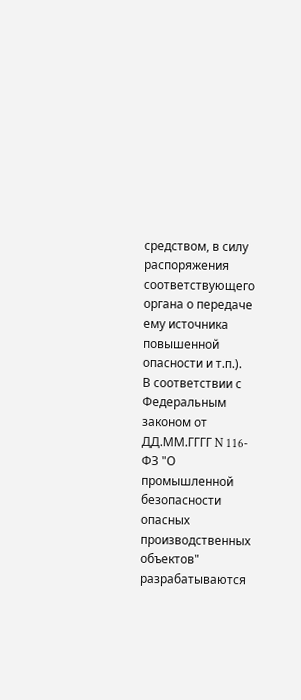средством, в силу распоряжения соответствующего органа о передаче ему источника повышенной опасности и т.п.).
В соответствии с Федеральным законом от ДД.ММ.ГГГГ N 116-ФЗ "О промышленной безопасности опасных производственных объектов" разрабатываются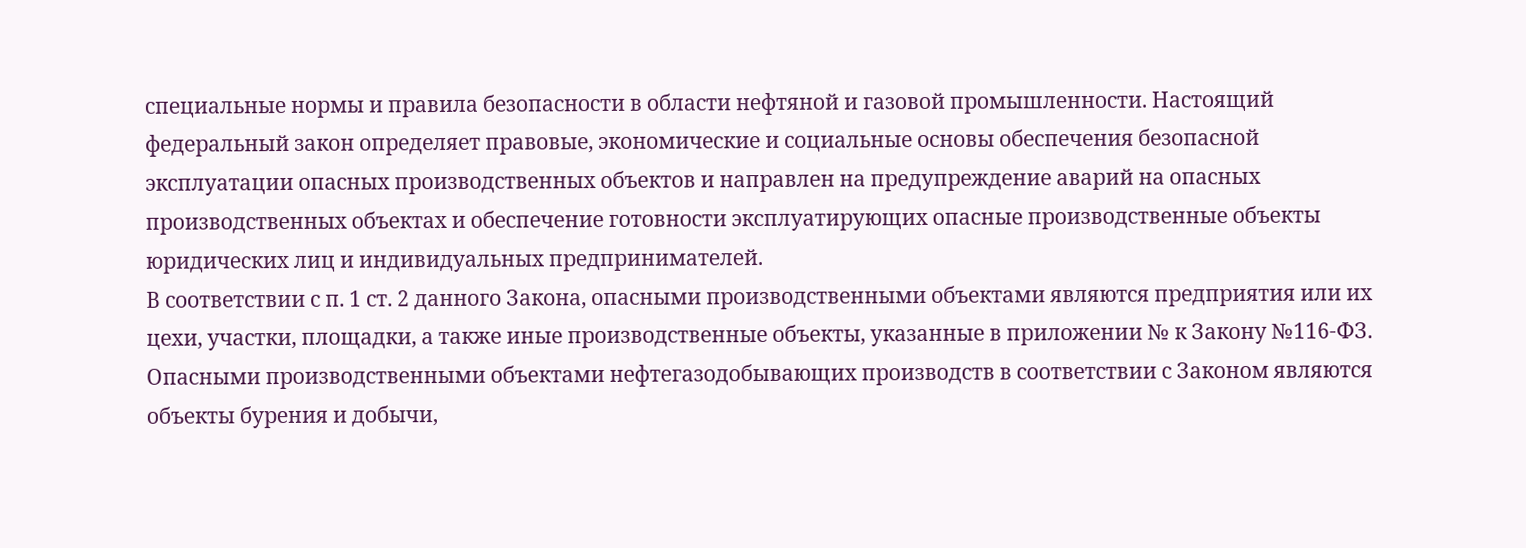специальные нормы и правила безопасности в области нефтяной и газовой промышленности. Настоящий федеральный закон определяет правовые, экономические и социальные основы обеспечения безопасной эксплуатации опасных производственных объектов и направлен на предупреждение аварий на опасных производственных объектах и обеспечение готовности эксплуатирующих опасные производственные объекты юридических лиц и индивидуальных предпринимателей.
В соответствии с п. 1 ст. 2 данного Закона, опасными производственными объектами являются предприятия или их цехи, участки, площадки, а также иные производственные объекты, указанные в приложении № к Закону №116-ФЗ. Опасными производственными объектами нефтегазодобывающих производств в соответствии с Законом являются объекты бурения и добычи,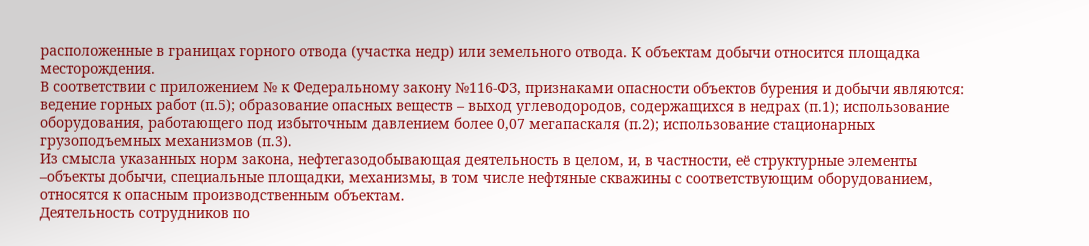расположенные в границах горного отвода (участка недр) или земельного отвода. К объектам добычи относится площадка месторождения.
В соответствии с приложением № к Федеральному закону №116-ФЗ, признаками опасности объектов бурения и добычи являются: ведение горных работ (п.5); образование опасных веществ – выход углеводородов, содержащихся в недрах (п.1); использование оборудования, работающего под избыточным давлением более 0,07 мегапаскаля (п.2); использование стационарных грузоподъемных механизмов (п.3).
Из смысла указанных норм закона, нефтегазодобывающая деятельность в целом, и, в частности, её структурные элементы –объекты добычи, специальные площадки, механизмы, в том числе нефтяные скважины с соответствующим оборудованием, относятся к опасным производственным объектам.
Деятельность сотрудников по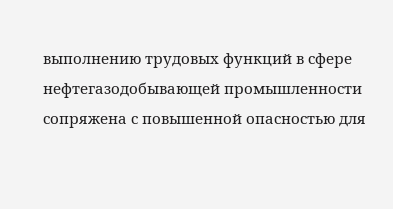выполнению трудовых функций в сфере нефтегазодобывающей промышленности сопряжена с повышенной опасностью для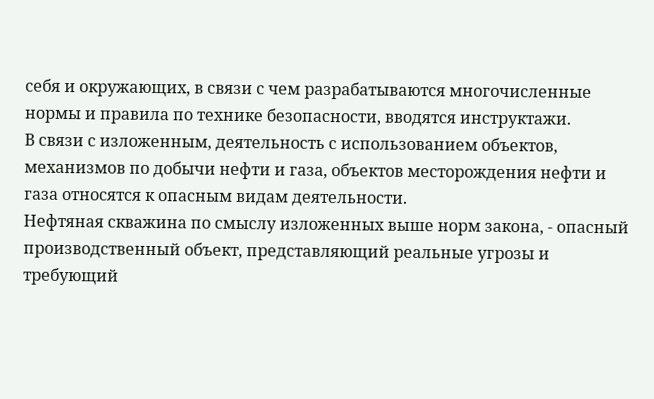себя и окружающих, в связи с чем разрабатываются многочисленные нормы и правила по технике безопасности, вводятся инструктажи.
В связи с изложенным, деятельность с использованием объектов, механизмов по добычи нефти и газа, объектов месторождения нефти и газа относятся к опасным видам деятельности.
Нефтяная скважина по смыслу изложенных выше норм закона, - опасный производственный объект, представляющий реальные угрозы и требующий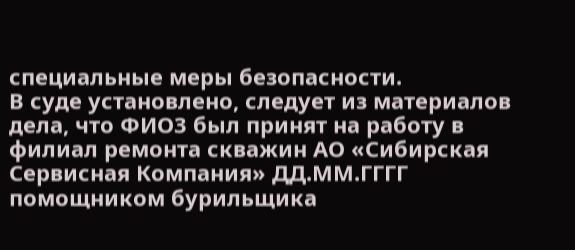специальные меры безопасности.
В суде установлено, следует из материалов дела, что ФИО3 был принят на работу в филиал ремонта скважин АО «Сибирская Сервисная Компания» ДД.ММ.ГГГГ помощником бурильщика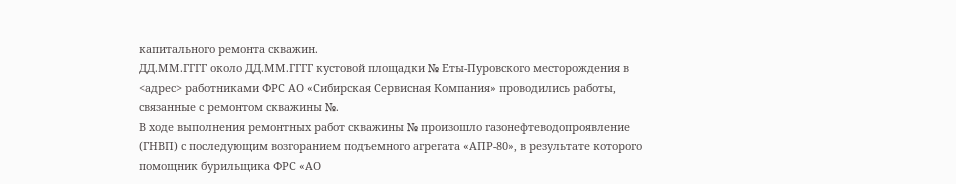капитального ремонта скважин.
ДД.ММ.ГГГГ около ДД.ММ.ГГГГ кустовой площадки № Еты-Пуровского месторождения в <адрес> работниками ФРС АО «Сибирская Сервисная Компания» проводились работы, связанные с ремонтом скважины №.
В ходе выполнения ремонтных работ скважины № произошло газонефтеводопроявление (ГНВП) с последующим возгоранием подъемного агрегата «АПР-80», в результате которого помощник бурильщика ФРС «АО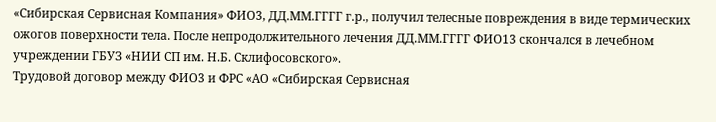«Сибирская Сервисная Компания» ФИО3, ДД.ММ.ГГГГ г.р., получил телесные повреждения в виде термических ожогов поверхности тела. После непродолжительного лечения ДД.ММ.ГГГГ ФИО13 скончался в лечебном учреждении ГБУЗ «НИИ СП им. Н.Б. Склифосовского».
Трудовой договор между ФИО3 и ФРС «АО «Сибирская Сервисная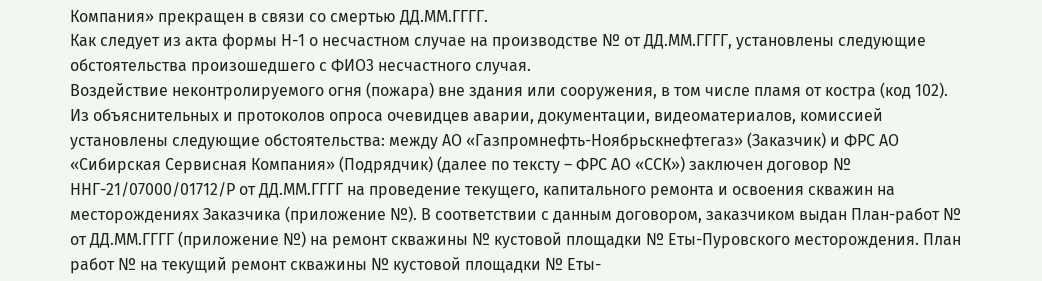Компания» прекращен в связи со смертью ДД.ММ.ГГГГ.
Как следует из акта формы Н-1 о несчастном случае на производстве № от ДД.ММ.ГГГГ, установлены следующие обстоятельства произошедшего с ФИО3 несчастного случая.
Воздействие неконтролируемого огня (пожара) вне здания или сооружения, в том числе пламя от костра (код 102). Из объяснительных и протоколов опроса очевидцев аварии, документации, видеоматериалов, комиссией установлены следующие обстоятельства: между АО «Газпромнефть-Ноябрьскнефтегаз» (Заказчик) и ФРС АО «Сибирская Сервисная Компания» (Подрядчик) (далее по тексту – ФРС АО «ССК») заключен договор № ННГ-21/07000/01712/Р от ДД.ММ.ГГГГ на проведение текущего, капитального ремонта и освоения скважин на месторождениях Заказчика (приложение №). В соответствии с данным договором, заказчиком выдан План-работ № от ДД.ММ.ГГГГ (приложение №) на ремонт скважины № кустовой площадки № Еты-Пуровского месторождения. План работ № на текущий ремонт скважины № кустовой площадки № Еты-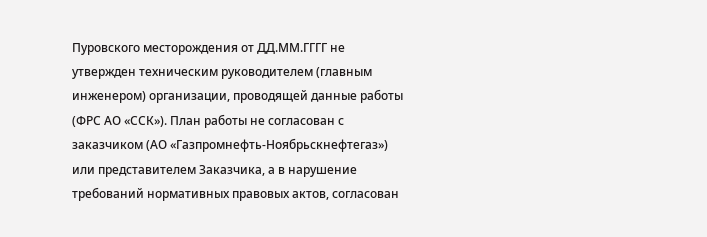Пуровского месторождения от ДД.ММ.ГГГГ не утвержден техническим руководителем (главным инженером) организации, проводящей данные работы (ФРС АО «ССК»). План работы не согласован с заказчиком (АО «Газпромнефть-Ноябрьскнефтегаз») или представителем Заказчика, а в нарушение требований нормативных правовых актов, согласован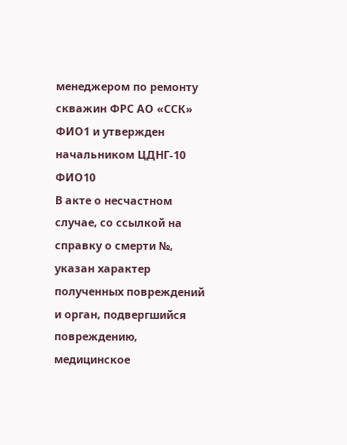менеджером по ремонту скважин ФРС АО «ССК» ФИО1 и утвержден начальником ЦДНГ-10 ФИО10
В акте о несчастном случае, со ссылкой на справку о смерти №, указан характер полученных повреждений и орган, подвергшийся повреждению, медицинское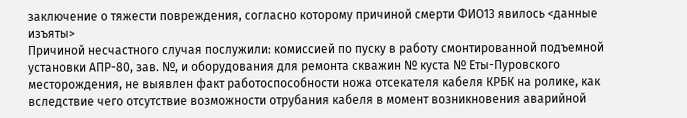заключение о тяжести повреждения, согласно которому причиной смерти ФИО13 явилось <данные изъяты>
Причиной несчастного случая послужили: комиссией по пуску в работу смонтированной подъемной установки АПР-80, зав. №, и оборудования для ремонта скважин № куста № Еты-Пуровского месторождения, не выявлен факт работоспособности ножа отсекателя кабеля КРБК на ролике, как вследствие чего отсутствие возможности отрубания кабеля в момент возникновения аварийной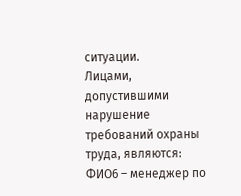ситуации.
Лицами, допустившими нарушение требований охраны труда, являются: ФИО6 – менеджер по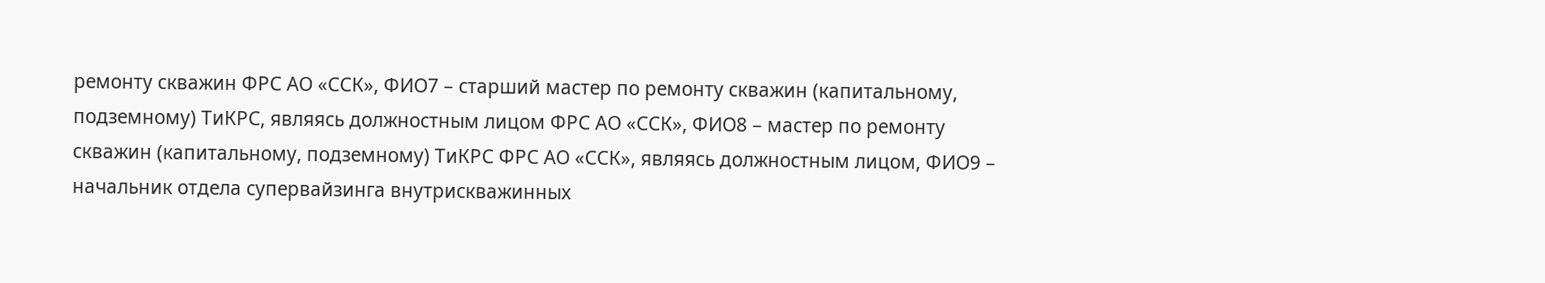ремонту скважин ФРС АО «ССК», ФИО7 – старший мастер по ремонту скважин (капитальному, подземному) ТиКРС, являясь должностным лицом ФРС АО «ССК», ФИО8 – мастер по ремонту скважин (капитальному, подземному) ТиКРС ФРС АО «ССК», являясь должностным лицом, ФИО9 – начальник отдела супервайзинга внутрискважинных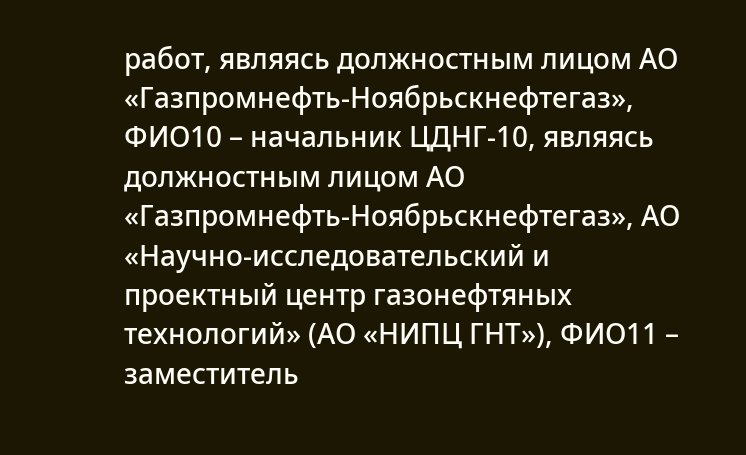работ, являясь должностным лицом АО «Газпромнефть-Ноябрьскнефтегаз», ФИО10 – начальник ЦДНГ-10, являясь должностным лицом АО «Газпромнефть-Ноябрьскнефтегаз», АО «Научно-исследовательский и проектный центр газонефтяных технологий» (АО «НИПЦ ГНТ»), ФИО11 – заместитель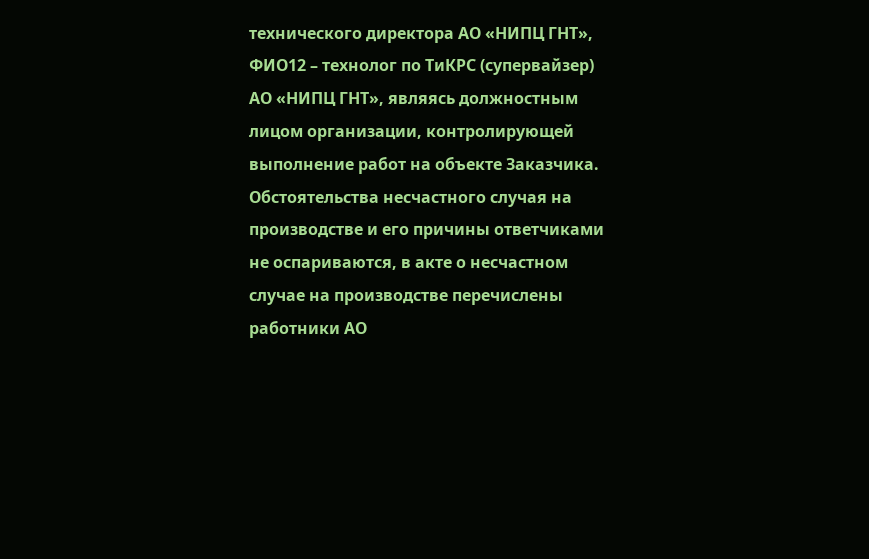технического директора АО «НИПЦ ГНТ», ФИО12 – технолог по ТиКРС (супервайзер) АО «НИПЦ ГНТ», являясь должностным лицом организации, контролирующей выполнение работ на объекте Заказчика.
Обстоятельства несчастного случая на производстве и его причины ответчиками не оспариваются, в акте о несчастном случае на производстве перечислены работники АО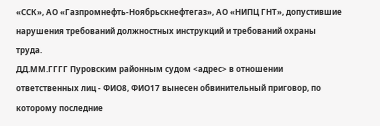«ССК», АО «Газпромнефть-Ноябрьскнефтегаз», АО «НИПЦ ГНТ», допустившие нарушения требований должностных инструкций и требований охраны труда.
ДД.ММ.ГГГГ Пуровским районным судом <адрес> в отношении ответственных лиц - ФИО8, ФИО17 вынесен обвинительный приговор, по которому последние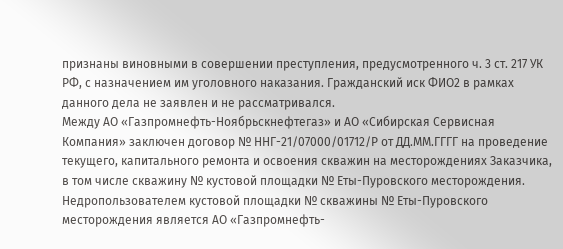признаны виновными в совершении преступления, предусмотренного ч. 3 ст. 217 УК РФ, с назначением им уголовного наказания. Гражданский иск ФИО2 в рамках данного дела не заявлен и не рассматривался.
Между АО «Газпромнефть-Ноябрьскнефтегаз» и АО «Сибирская Сервисная Компания» заключен договор № ННГ-21/07000/01712/Р от ДД.ММ.ГГГГ на проведение текущего, капитального ремонта и освоения скважин на месторождениях Заказчика, в том числе скважину № кустовой площадки № Еты-Пуровского месторождения.
Недропользователем кустовой площадки № скважины № Еты-Пуровского месторождения является АО «Газпромнефть-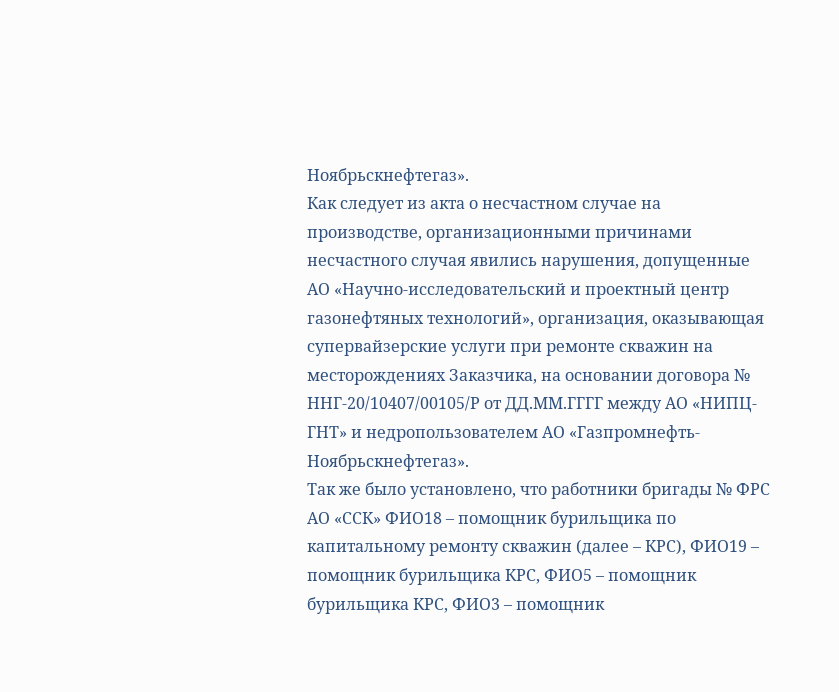Ноябрьскнефтегаз».
Как следует из акта о несчастном случае на производстве, организационными причинами несчастного случая явились нарушения, допущенные АО «Научно-исследовательский и проектный центр газонефтяных технологий», организация, оказывающая супервайзерские услуги при ремонте скважин на месторождениях Заказчика, на основании договора № ННГ-20/10407/00105/Р от ДД.ММ.ГГГГ между АО «НИПЦ-ГНТ» и недропользователем АО «Газпромнефть-Ноябрьскнефтегаз».
Так же было установлено, что работники бригады № ФРС АО «ССК» ФИО18 – помощник бурильщика по капитальному ремонту скважин (далее – КРС), ФИО19 – помощник бурильщика КРС, ФИО5 – помощник бурильщика КРС, ФИО3 – помощник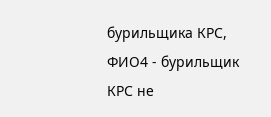бурильщика КРС, ФИО4 - бурильщик КРС не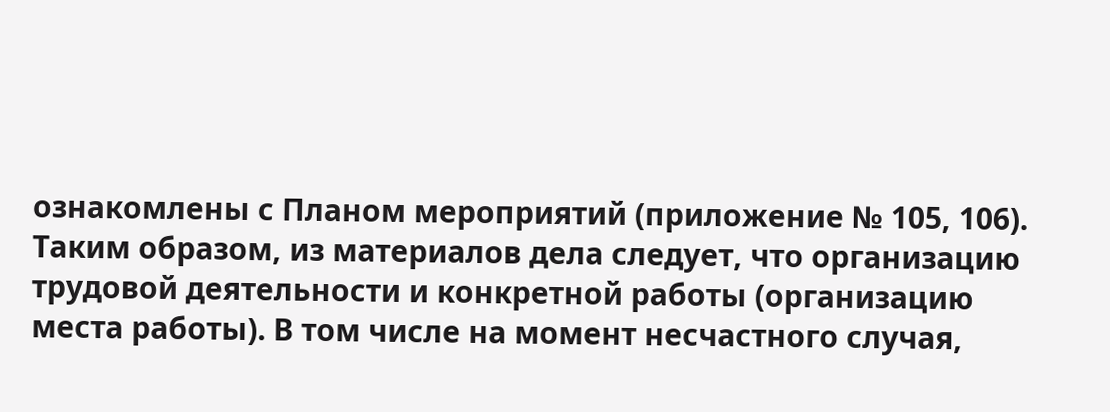ознакомлены с Планом мероприятий (приложение № 105, 106).
Таким образом, из материалов дела следует, что организацию трудовой деятельности и конкретной работы (организацию места работы). В том числе на момент несчастного случая,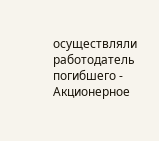осуществляли работодатель погибшего - Акционерное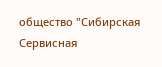общество "Сибирская Сервисная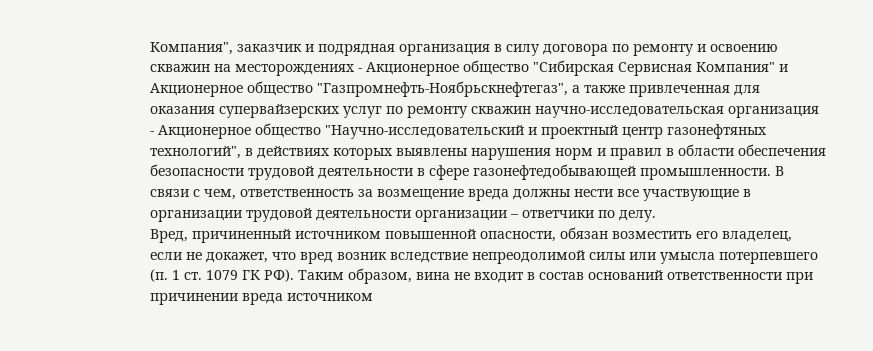Компания", заказчик и подрядная организация в силу договора по ремонту и освоению скважин на месторождениях - Акционерное общество "Сибирская Сервисная Компания" и Акционерное общество "Газпромнефть-Ноябрьскнефтегаз", а также привлеченная для оказания супервайзерских услуг по ремонту скважин научно-исследовательская организация - Акционерное общество "Научно-исследовательский и проектный центр газонефтяных технологий", в действиях которых выявлены нарушения норм и правил в области обеспечения безопасности трудовой деятельности в сфере газонефтедобывающей промышленности. В связи с чем, ответственность за возмещение вреда должны нести все участвующие в организации трудовой деятельности организации – ответчики по делу.
Вред, причиненный источником повышенной опасности, обязан возместить его владелец, если не докажет, что вред возник вследствие непреодолимой силы или умысла потерпевшего (п. 1 ст. 1079 ГК РФ). Таким образом, вина не входит в состав оснований ответственности при причинении вреда источником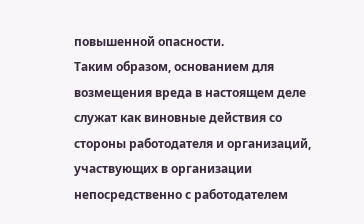повышенной опасности.
Таким образом, основанием для возмещения вреда в настоящем деле служат как виновные действия со стороны работодателя и организаций, участвующих в организации непосредственно с работодателем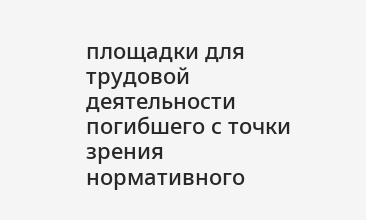площадки для трудовой деятельности погибшего с точки зрения нормативного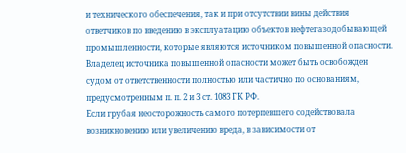и технического обеспечения, так и при отсутствии вины действия ответчиков по введению в эксплуатацию объектов нефтегазодобывающей промышленности, которые являются источником повышенной опасности.
Владелец источника повышенной опасности может быть освобожден судом от ответственности полностью или частично по основаниям, предусмотренным п. п. 2 и 3 ст. 1083 ГК РФ.
Если грубая неосторожность самого потерпевшего содействовала возникновению или увеличению вреда, в зависимости от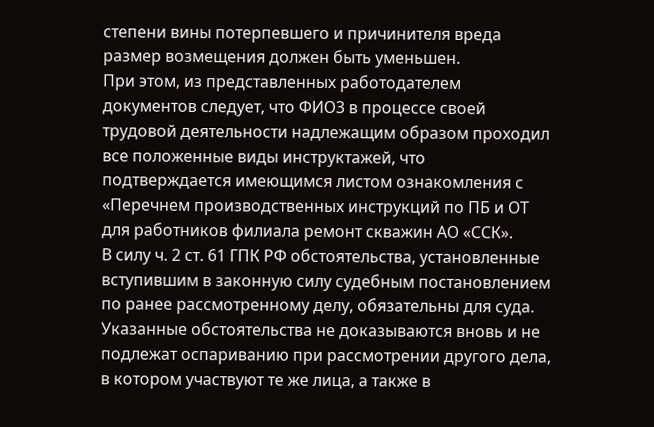степени вины потерпевшего и причинителя вреда размер возмещения должен быть уменьшен.
При этом, из представленных работодателем документов следует, что ФИО3 в процессе своей трудовой деятельности надлежащим образом проходил все положенные виды инструктажей, что подтверждается имеющимся листом ознакомления с «Перечнем производственных инструкций по ПБ и ОТ для работников филиала ремонт скважин АО «ССК».
В силу ч. 2 ст. 61 ГПК РФ обстоятельства, установленные вступившим в законную силу судебным постановлением по ранее рассмотренному делу, обязательны для суда. Указанные обстоятельства не доказываются вновь и не подлежат оспариванию при рассмотрении другого дела, в котором участвуют те же лица, а также в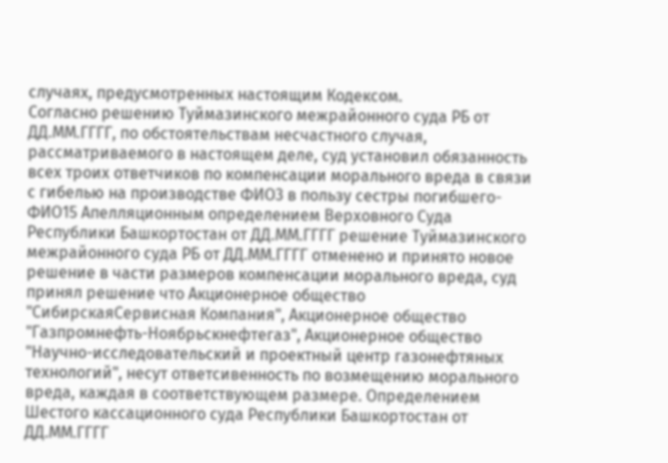случаях, предусмотренных настоящим Кодексом.
Согласно решению Туймазинского межрайонного суда РБ от ДД.ММ.ГГГГ, по обстоятельствам несчастного случая, рассматриваемого в настоящем деле, суд установил обязанность всех троих ответчиков по компенсации морального вреда в связи с гибелью на производстве ФИО3 в пользу сестры погибшего- ФИО15 Апелляционным определением Верховного Суда Республики Башкортостан от ДД.ММ.ГГГГ решение Туймазинского межрайонного суда РБ от ДД.ММ.ГГГГ отменено и принято новое решение в части размеров компенсации морального вреда, суд принял решение что Акционерное общество "СибирскаяСервисная Компания", Акционерное общество "Газпромнефть-Ноябрьскнефтегаз", Акционерное общество "Научно-исследовательский и проектный центр газонефтяных технологий", несут ответсивенность по возмещению морального вреда, каждая в соответствующем размере. Определением Шестого кассационного суда Республики Башкортостан от ДД.ММ.ГГГГ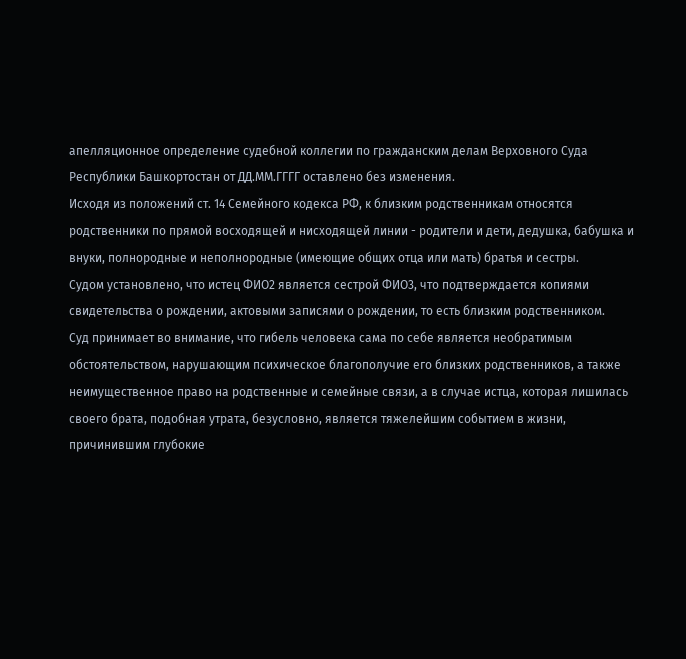апелляционное определение судебной коллегии по гражданским делам Верховного Суда Республики Башкортостан от ДД.ММ.ГГГГ оставлено без изменения.
Исходя из положений ст. 14 Семейного кодекса РФ, к близким родственникам относятся родственники по прямой восходящей и нисходящей линии - родители и дети, дедушка, бабушка и внуки, полнородные и неполнородные (имеющие общих отца или мать) братья и сестры.
Судом установлено, что истец ФИО2 является сестрой ФИО3, что подтверждается копиями свидетельства о рождении, актовыми записями о рождении, то есть близким родственником.
Суд принимает во внимание, что гибель человека сама по себе является необратимым обстоятельством, нарушающим психическое благополучие его близких родственников, а также неимущественное право на родственные и семейные связи, а в случае истца, которая лишилась своего брата, подобная утрата, безусловно, является тяжелейшим событием в жизни, причинившим глубокие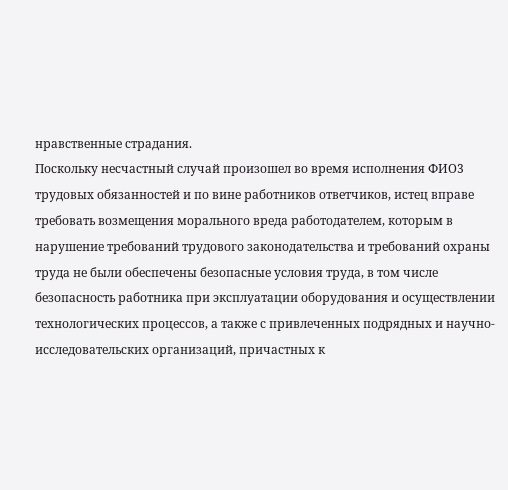нравственные страдания.
Поскольку несчастный случай произошел во время исполнения ФИО3 трудовых обязанностей и по вине работников ответчиков, истец вправе требовать возмещения морального вреда работодателем, которым в нарушение требований трудового законодательства и требований охраны труда не были обеспечены безопасные условия труда, в том числе безопасность работника при эксплуатации оборудования и осуществлении технологических процессов, а также с привлеченных подрядных и научно-исследовательских организаций, причастных к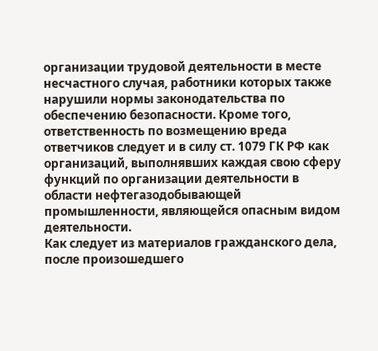организации трудовой деятельности в месте несчастного случая, работники которых также нарушили нормы законодательства по обеспечению безопасности. Кроме того, ответственность по возмещению вреда ответчиков следует и в силу ст. 1079 ГК РФ как организаций, выполнявших каждая свою сферу функций по организации деятельности в области нефтегазодобывающей промышленности, являющейся опасным видом деятельности.
Как следует из материалов гражданского дела, после произошедшего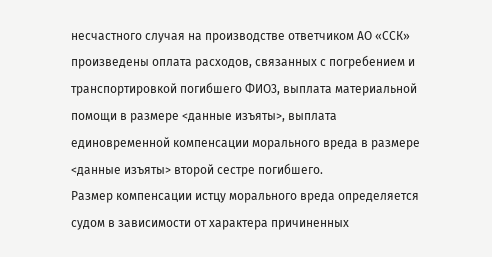несчастного случая на производстве ответчиком АО «ССК» произведены оплата расходов, связанных с погребением и транспортировкой погибшего ФИО3, выплата материальной помощи в размере <данные изъяты>, выплата единовременной компенсации морального вреда в размере <данные изъяты> второй сестре погибшего.
Размер компенсации истцу морального вреда определяется судом в зависимости от характера причиненных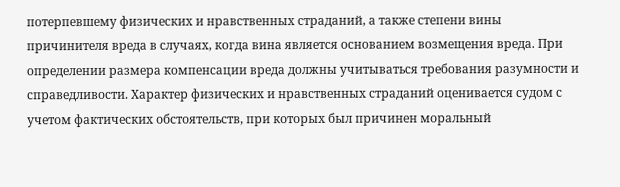потерпевшему физических и нравственных страданий, а также степени вины причинителя вреда в случаях, когда вина является основанием возмещения вреда. При определении размера компенсации вреда должны учитываться требования разумности и справедливости. Характер физических и нравственных страданий оценивается судом с учетом фактических обстоятельств, при которых был причинен моральный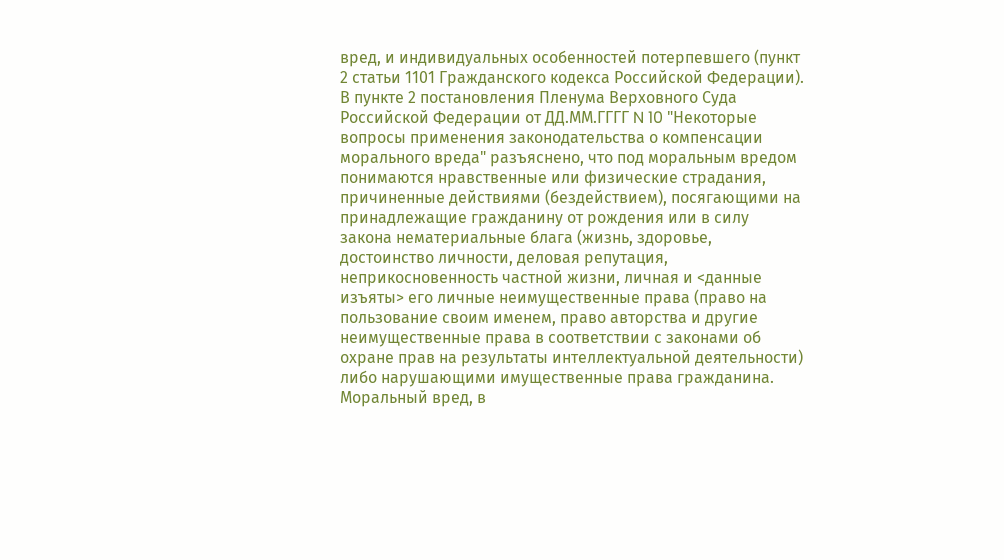вред, и индивидуальных особенностей потерпевшего (пункт 2 статьи 1101 Гражданского кодекса Российской Федерации).
В пункте 2 постановления Пленума Верховного Суда Российской Федерации от ДД.ММ.ГГГГ N 10 "Некоторые вопросы применения законодательства о компенсации морального вреда" разъяснено, что под моральным вредом понимаются нравственные или физические страдания, причиненные действиями (бездействием), посягающими на принадлежащие гражданину от рождения или в силу закона нематериальные блага (жизнь, здоровье, достоинство личности, деловая репутация, неприкосновенность частной жизни, личная и <данные изъяты> его личные неимущественные права (право на пользование своим именем, право авторства и другие неимущественные права в соответствии с законами об охране прав на результаты интеллектуальной деятельности) либо нарушающими имущественные права гражданина. Моральный вред, в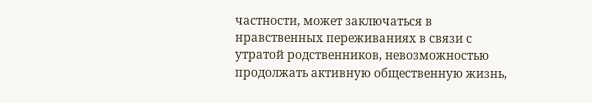частности, может заключаться в нравственных переживаниях в связи с утратой родственников, невозможностью продолжать активную общественную жизнь,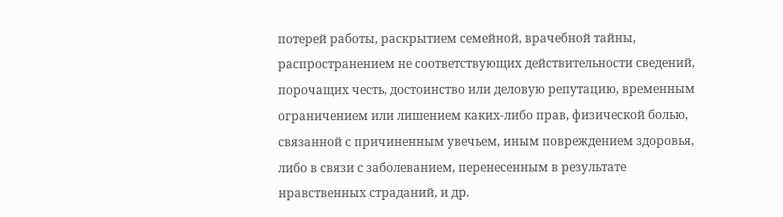потерей работы, раскрытием семейной, врачебной тайны, распространением не соответствующих действительности сведений, порочащих честь, достоинство или деловую репутацию, временным ограничением или лишением каких-либо прав, физической болью, связанной с причиненным увечьем, иным повреждением здоровья, либо в связи с заболеванием, перенесенным в результате нравственных страданий, и др.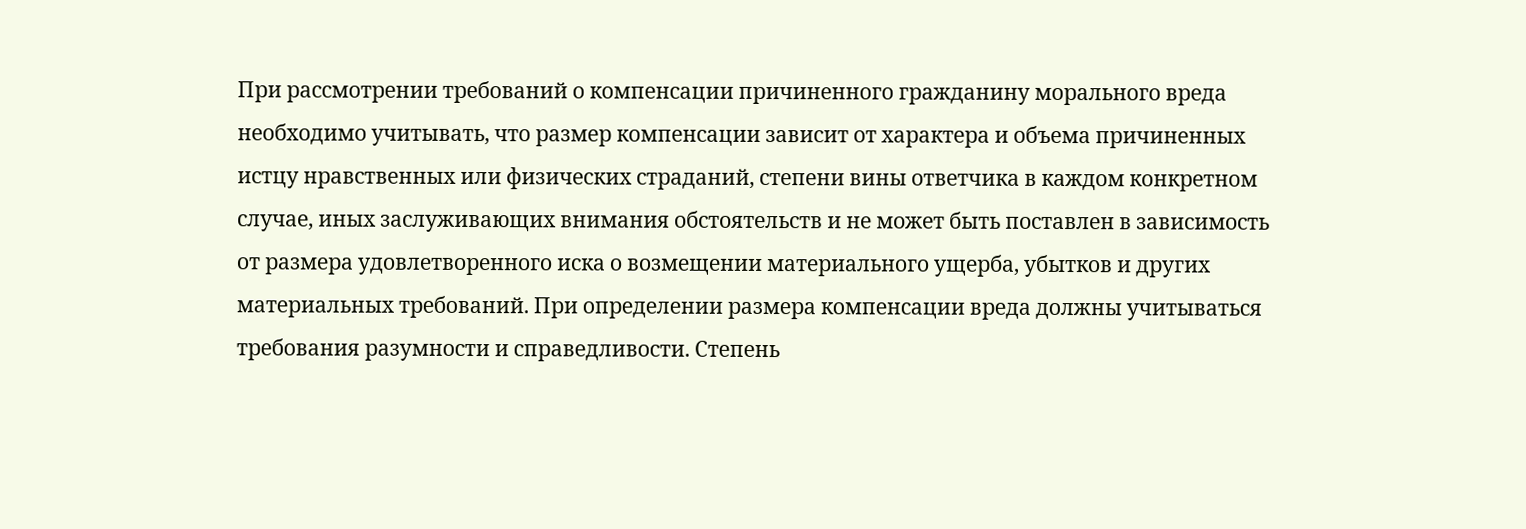При рассмотрении требований о компенсации причиненного гражданину морального вреда необходимо учитывать, что размер компенсации зависит от характера и объема причиненных истцу нравственных или физических страданий, степени вины ответчика в каждом конкретном случае, иных заслуживающих внимания обстоятельств и не может быть поставлен в зависимость от размера удовлетворенного иска о возмещении материального ущерба, убытков и других материальных требований. При определении размера компенсации вреда должны учитываться требования разумности и справедливости. Степень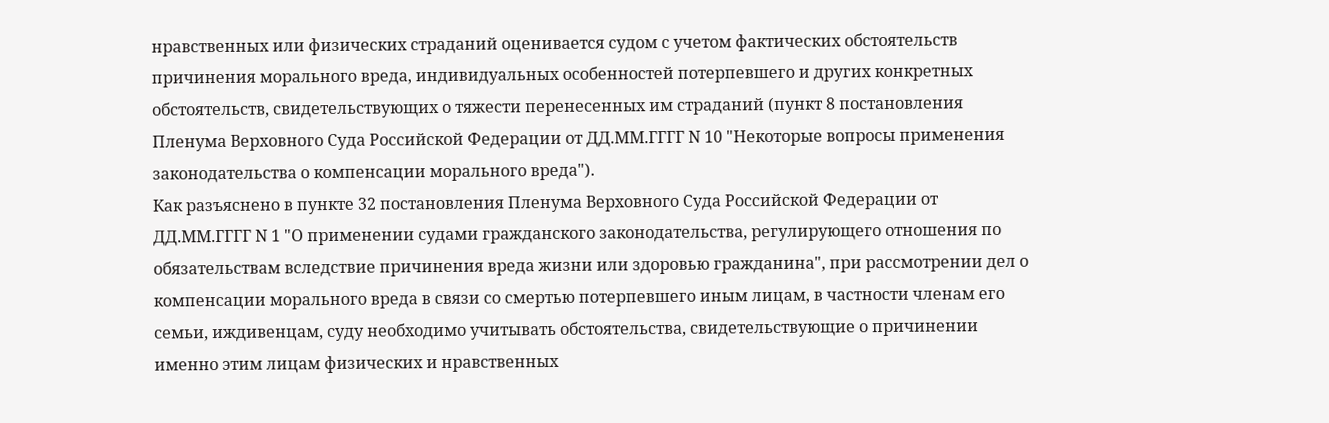нравственных или физических страданий оценивается судом с учетом фактических обстоятельств причинения морального вреда, индивидуальных особенностей потерпевшего и других конкретных обстоятельств, свидетельствующих о тяжести перенесенных им страданий (пункт 8 постановления Пленума Верховного Суда Российской Федерации от ДД.ММ.ГГГГ N 10 "Некоторые вопросы применения законодательства о компенсации морального вреда").
Как разъяснено в пункте 32 постановления Пленума Верховного Суда Российской Федерации от ДД.ММ.ГГГГ N 1 "О применении судами гражданского законодательства, регулирующего отношения по обязательствам вследствие причинения вреда жизни или здоровью гражданина", при рассмотрении дел о компенсации морального вреда в связи со смертью потерпевшего иным лицам, в частности членам его семьи, иждивенцам, суду необходимо учитывать обстоятельства, свидетельствующие о причинении именно этим лицам физических и нравственных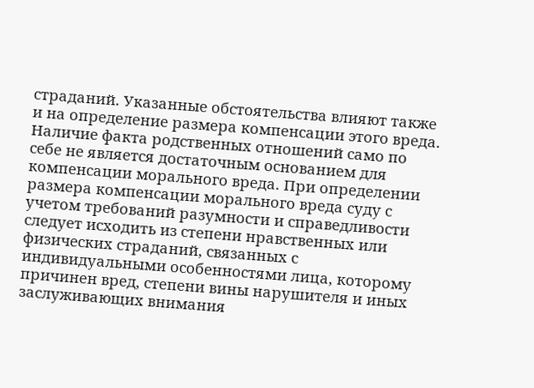страданий. Указанные обстоятельства влияют также и на определение размера компенсации этого вреда. Наличие факта родственных отношений само по себе не является достаточным основанием для компенсации морального вреда. При определении размера компенсации морального вреда суду с учетом требований разумности и справедливости следует исходить из степени нравственных или физических страданий, связанных с индивидуальными особенностями лица, которому причинен вред, степени вины нарушителя и иных заслуживающих внимания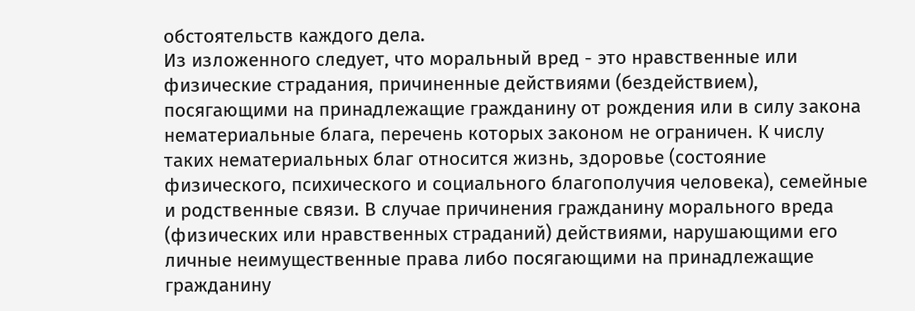обстоятельств каждого дела.
Из изложенного следует, что моральный вред - это нравственные или физические страдания, причиненные действиями (бездействием), посягающими на принадлежащие гражданину от рождения или в силу закона нематериальные блага, перечень которых законом не ограничен. К числу таких нематериальных благ относится жизнь, здоровье (состояние физического, психического и социального благополучия человека), семейные и родственные связи. В случае причинения гражданину морального вреда (физических или нравственных страданий) действиями, нарушающими его личные неимущественные права либо посягающими на принадлежащие гражданину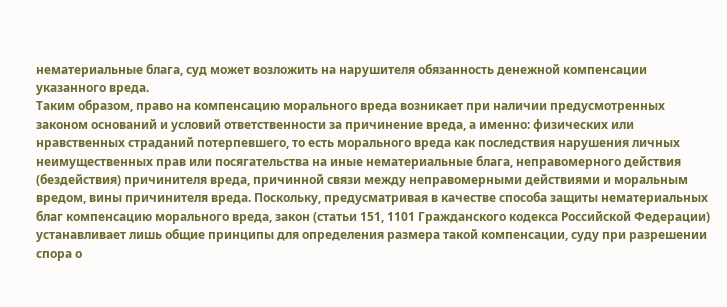нематериальные блага, суд может возложить на нарушителя обязанность денежной компенсации указанного вреда.
Таким образом, право на компенсацию морального вреда возникает при наличии предусмотренных законом оснований и условий ответственности за причинение вреда, а именно: физических или нравственных страданий потерпевшего, то есть морального вреда как последствия нарушения личных неимущественных прав или посягательства на иные нематериальные блага, неправомерного действия (бездействия) причинителя вреда, причинной связи между неправомерными действиями и моральным вредом, вины причинителя вреда. Поскольку, предусматривая в качестве способа защиты нематериальных благ компенсацию морального вреда, закон (статьи 151, 1101 Гражданского кодекса Российской Федерации) устанавливает лишь общие принципы для определения размера такой компенсации, суду при разрешении спора о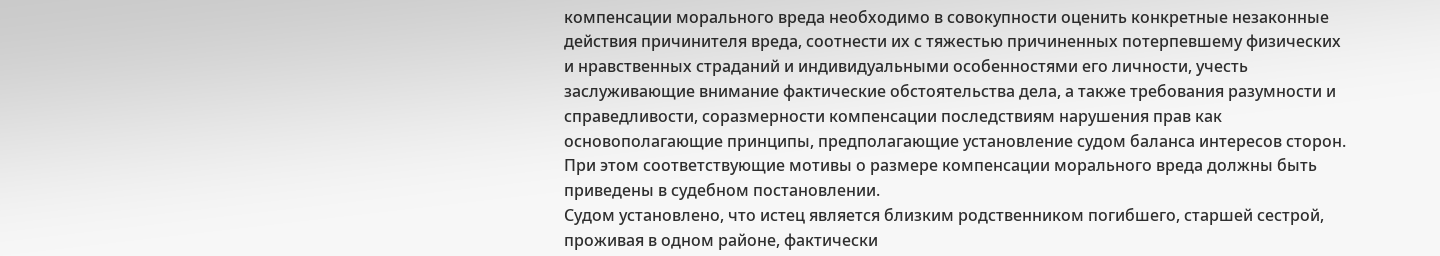компенсации морального вреда необходимо в совокупности оценить конкретные незаконные действия причинителя вреда, соотнести их с тяжестью причиненных потерпевшему физических и нравственных страданий и индивидуальными особенностями его личности, учесть заслуживающие внимание фактические обстоятельства дела, а также требования разумности и справедливости, соразмерности компенсации последствиям нарушения прав как основополагающие принципы, предполагающие установление судом баланса интересов сторон. При этом соответствующие мотивы о размере компенсации морального вреда должны быть приведены в судебном постановлении.
Судом установлено, что истец является близким родственником погибшего, старшей сестрой, проживая в одном районе, фактически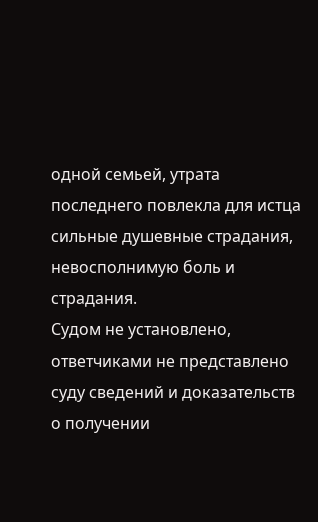одной семьей, утрата последнего повлекла для истца сильные душевные страдания, невосполнимую боль и страдания.
Судом не установлено, ответчиками не представлено суду сведений и доказательств о получении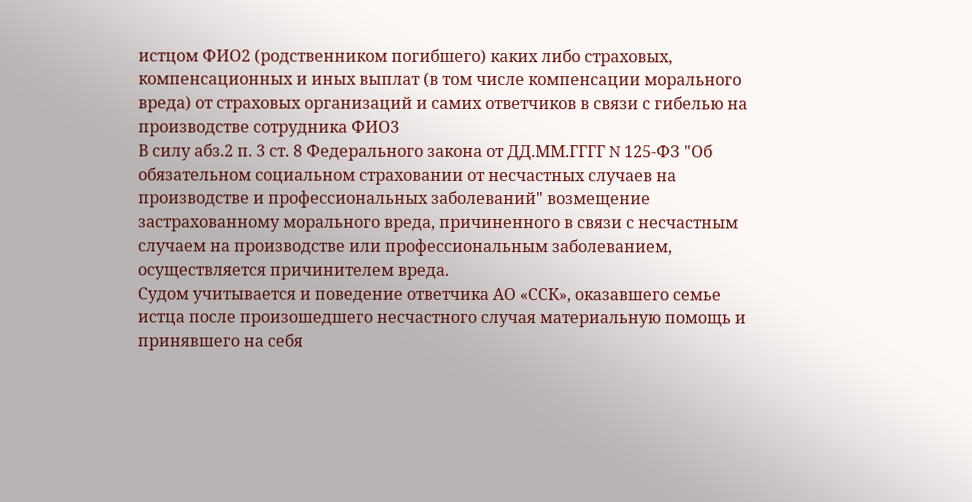истцом ФИО2 (родственником погибшего) каких либо страховых, компенсационных и иных выплат (в том числе компенсации морального вреда) от страховых организаций и самих ответчиков в связи с гибелью на производстве сотрудника ФИО3
В силу абз.2 п. 3 ст. 8 Федерального закона от ДД.ММ.ГГГГ N 125-ФЗ "Об обязательном социальном страховании от несчастных случаев на производстве и профессиональных заболеваний" возмещение застрахованному морального вреда, причиненного в связи с несчастным случаем на производстве или профессиональным заболеванием, осуществляется причинителем вреда.
Судом учитывается и поведение ответчика АО «ССК», оказавшего семье истца после произошедшего несчастного случая материальную помощь и принявшего на себя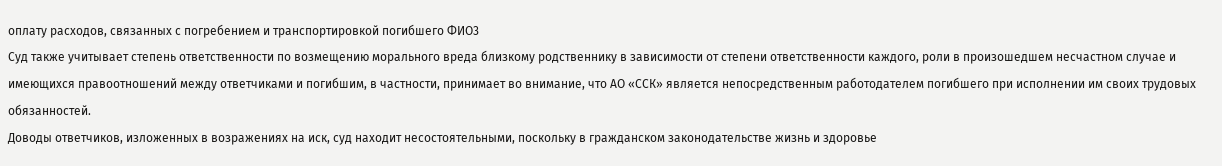оплату расходов, связанных с погребением и транспортировкой погибшего ФИО3
Суд также учитывает степень ответственности по возмещению морального вреда близкому родственнику в зависимости от степени ответственности каждого, роли в произошедшем несчастном случае и имеющихся правоотношений между ответчиками и погибшим, в частности, принимает во внимание, что АО «ССК» является непосредственным работодателем погибшего при исполнении им своих трудовых обязанностей.
Доводы ответчиков, изложенных в возражениях на иск, суд находит несостоятельными, поскольку в гражданском законодательстве жизнь и здоровье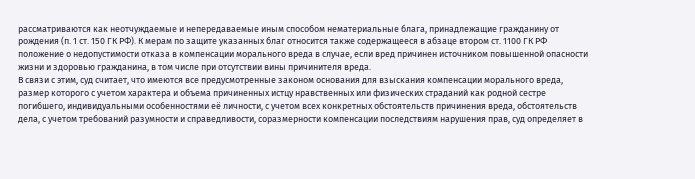рассматриваются как неотчуждаемые и непередаваемые иным способом нематериальные блага, принадлежащие гражданину от рождения (п. 1 ст. 150 ГК РФ). К мерам по защите указанных благ относится также содержащееся в абзаце втором ст. 1100 ГК РФ положение о недопустимости отказа в компенсации морального вреда в случае, если вред причинен источником повышенной опасности жизни и здоровью гражданина, в том числе при отсутствии вины причинителя вреда.
В связи с этим, суд считает, что имеются все предусмотренные законом основания для взыскания компенсации морального вреда, размер которого с учетом характера и объема причиненных истцу нравственных или физических страданий как родной сестре погибшего, индивидуальными особенностями её личности, с учетом всех конкретных обстоятельств причинения вреда, обстоятельств дела, с учетом требований разумности и справедливости, соразмерности компенсации последствиям нарушения прав, суд определяет в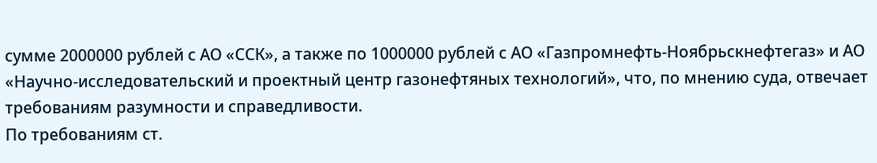сумме 2000000 рублей с АО «ССК», а также по 1000000 рублей с АО «Газпромнефть-Ноябрьскнефтегаз» и АО «Научно-исследовательский и проектный центр газонефтяных технологий», что, по мнению суда, отвечает требованиям разумности и справедливости.
По требованиям ст.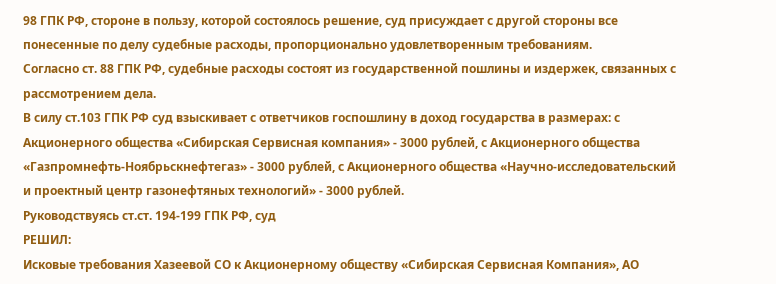98 ГПК РФ, стороне в пользу, которой состоялось решение, суд присуждает с другой стороны все понесенные по делу судебные расходы, пропорционально удовлетворенным требованиям.
Согласно ст. 88 ГПК РФ, судебные расходы состоят из государственной пошлины и издержек, связанных с рассмотрением дела.
В силу ст.103 ГПК РФ суд взыскивает с ответчиков госпошлину в доход государства в размерах: с Акционерного общества «Сибирская Сервисная компания» - 3000 рублей, с Акционерного общества «Газпромнефть-Ноябрьскнефтегаз» - 3000 рублей, с Акционерного общества «Научно-исследовательский и проектный центр газонефтяных технологий» - 3000 рублей.
Руководствуясь ст.ст. 194-199 ГПК РФ, суд
РЕШИЛ:
Исковые требования Хазеевой СО к Акционерному обществу «Сибирская Сервисная Компания», АО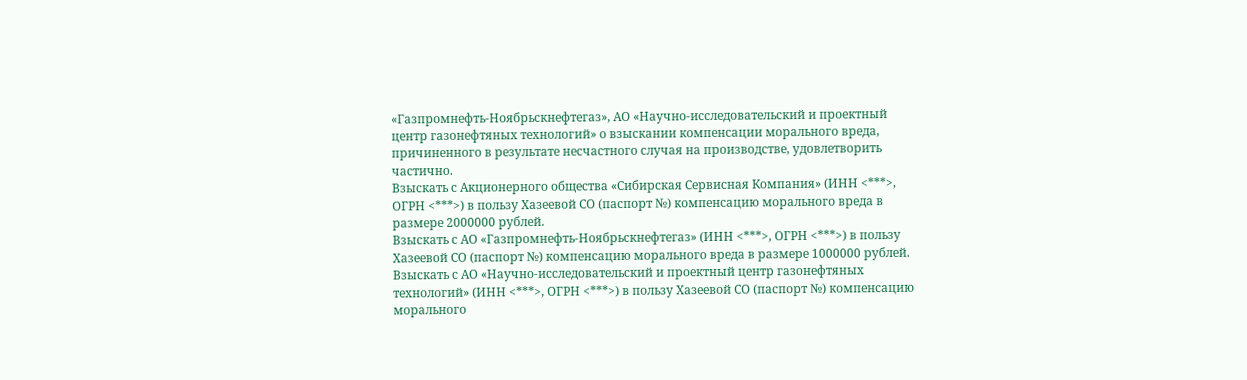«Газпромнефть-Ноябрьскнефтегаз», АО «Научно-исследовательский и проектный центр газонефтяных технологий» о взыскании компенсации морального вреда, причиненного в результате несчастного случая на производстве, удовлетворить частично.
Взыскать с Акционерного общества «Сибирская Сервисная Компания» (ИНН <***>, ОГРН <***>) в пользу Хазеевой СО (паспорт №) компенсацию морального вреда в размере 2000000 рублей.
Взыскать с АО «Газпромнефть-Ноябрьскнефтегаз» (ИНН <***>, ОГРН <***>) в пользу Хазеевой СО (паспорт №) компенсацию морального вреда в размере 1000000 рублей.
Взыскать с АО «Научно-исследовательский и проектный центр газонефтяных технологий» (ИНН <***>, ОГРН <***>) в пользу Хазеевой СО (паспорт №) компенсацию морального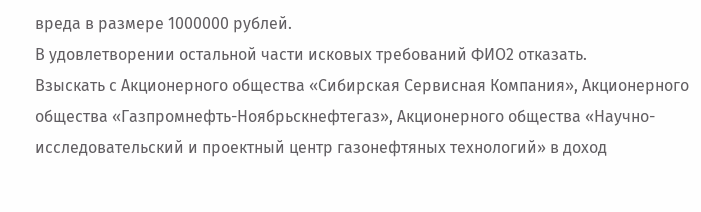вреда в размере 1000000 рублей.
В удовлетворении остальной части исковых требований ФИО2 отказать.
Взыскать с Акционерного общества «Сибирская Сервисная Компания», Акционерного общества «Газпромнефть-Ноябрьскнефтегаз», Акционерного общества «Научно-исследовательский и проектный центр газонефтяных технологий» в доход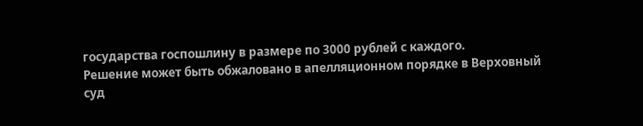государства госпошлину в размере по 3000 рублей с каждого.
Решение может быть обжаловано в апелляционном порядке в Верховный суд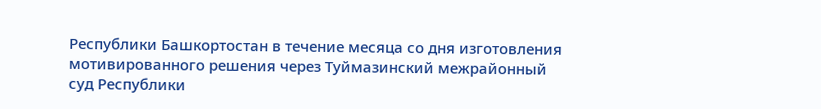Республики Башкортостан в течение месяца со дня изготовления мотивированного решения через Туймазинский межрайонный суд Республики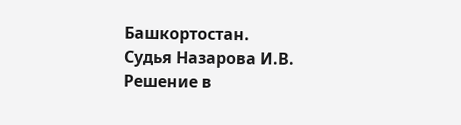Башкортостан.
Судья Назарова И.В.
Решение в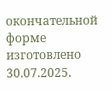окончательной форме изготовлено 30.07.2025.